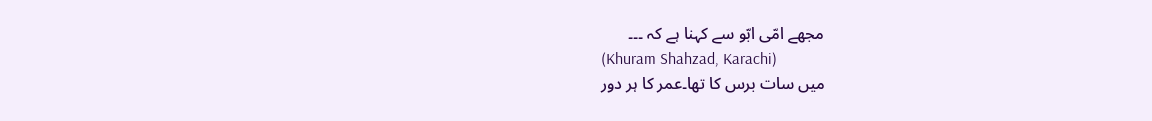مجھے امّی ابّو سے کہنا ہے کہ ۔۔۔
(Khuram Shahzad, Karachi)
میں سات برس کا تھا۔عمر کا ہر دور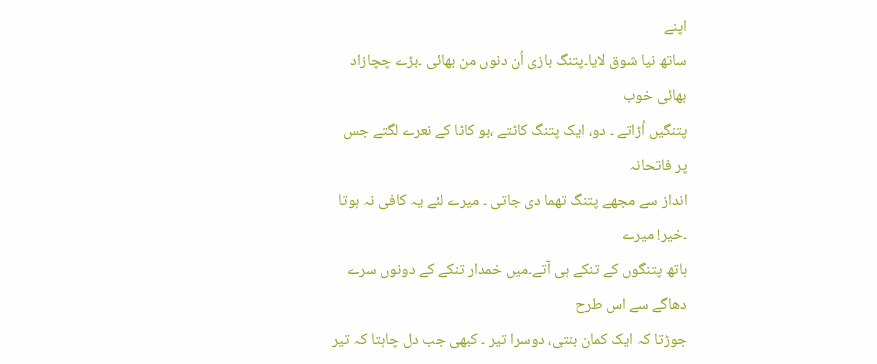اپنے
ساتھ نیا شوق لایا۔پتنگ بازی اُن دنوں من بھائی ۔بڑے چچازاد بھائی خوب
پتنگیں اُڑاتے ۔ دو، ایک پتنگ کاٹتے ،بو کاٹا کے نعرے لگتے جس پر فاتحانہ
انداز سے مجھے پتنگ تھما دی جاتی ۔ میرے لئے یہ کافی نہ ہوتا ۔خیر! میرے
ہاتھ پتنگوں کے تنکے ہی آتے۔میں خمدار تنکے کے دونوں سرے دھاگے سے اس طرح
جوڑتا کہ ایک کمان بنتی، دوسرا تیر ۔ کبھی جب دل چاہتا کہ تیر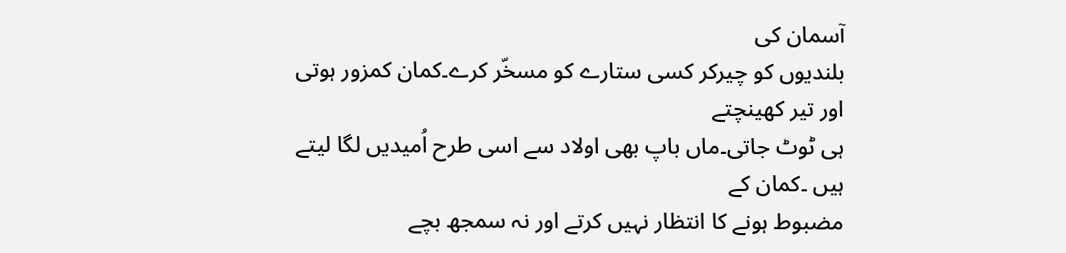آسمان کی
بلندیوں کو چیرکر کسی ستارے کو مسخّر کرے۔کمان کمزور ہوتی اور تیر کھینچتے
ہی ٹوٹ جاتی۔ماں باپ بھی اولاد سے اسی طرح اُمیدیں لگا لیتے ہیں ۔کمان کے
مضبوط ہونے کا انتظار نہیں کرتے اور نہ سمجھ بچے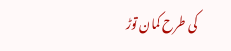کی طرح کمان توڑ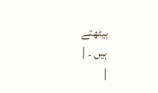بیٹھتے
ہیں ۔ |
|